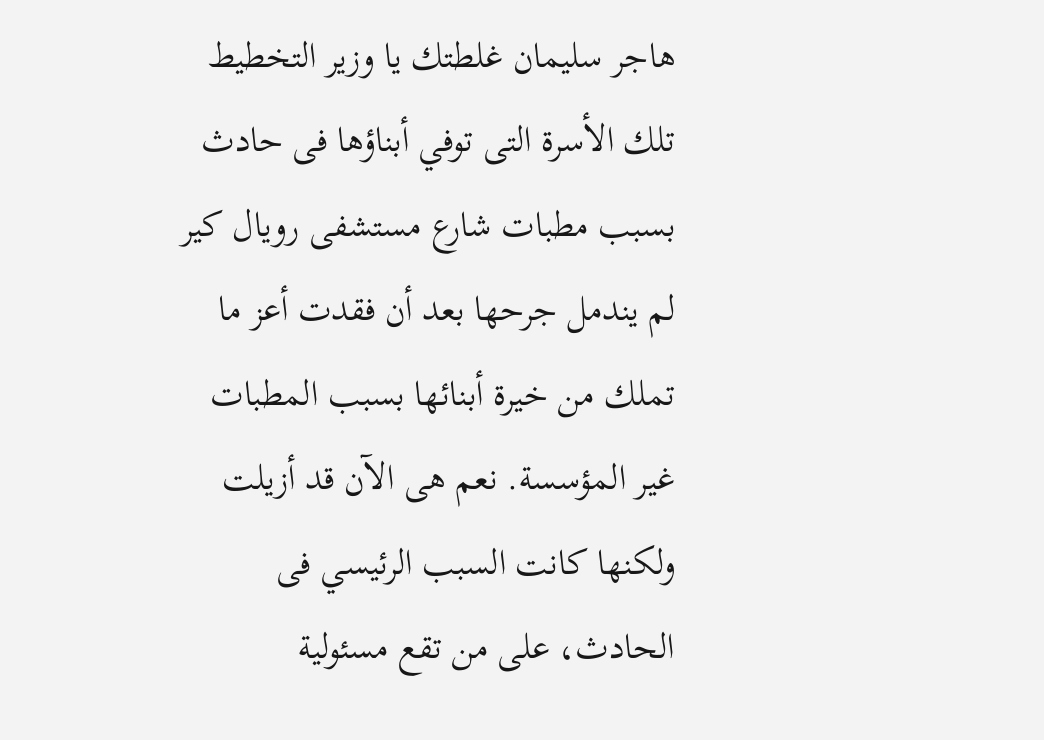هاجر سليمان غلطتك يا وزير التخطيط تلك الأسرة التى توفي أبناؤها فى حادث بسبب مطبات شارع مستشفى رويال كير لم يندمل جرحها بعد أن فقدت أعز ما تملك من خيرة أبنائها بسبب المطبات غير المؤسسة. نعم هى الآن قد أزيلت ولكنها كانت السبب الرئيسي فى الحادث، على من تقع مسئولية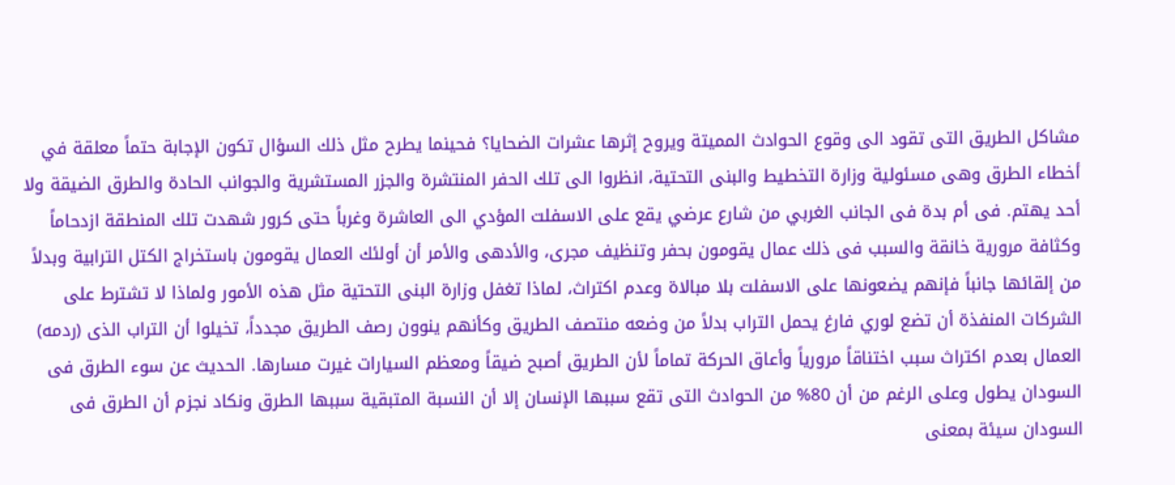مشاكل الطريق التى تقود الى وقوع الحوادث المميتة ويروح إثرها عشرات الضحايا؟ فحينما يطرح مثل ذلك السؤال تكون الإجابة حتماً معلقة في أخطاء الطرق وهى مسئولية وزارة التخطيط والبنى التحتية، انظروا الى تلك الحفر المنتشرة والجزر المستشرية والجوانب الحادة والطرق الضيقة ولا أحد يهتم. فى أم بدة فى الجانب الغربي من شارع عرضي يقع على الاسفلت المؤدي الى العاشرة وغرباً حتى كرور شهدت تلك المنطقة ازدحاماً وكثافة مرورية خانقة والسبب فى ذلك عمال يقومون بحفر وتنظيف مجرى، والأدهى والأمر أن أولئك العمال يقومون باستخراج الكتل الترابية وبدلاً من إلقائها جانباً فإنهم يضعونها على الاسفلت بلا مبالاة وعدم اكتراث، لماذا تغفل وزارة البنى التحتية مثل هذه الأمور ولماذا لا تشترط على الشركات المنفذة أن تضع لوري فارغ يحمل التراب بدلاً من وضعه منتصف الطريق وكأنهم ينوون رصف الطريق مجدداً، تخيلوا أن التراب الذى (ردمه) العمال بعدم اكتراث سبب اختناقاً مرورياً وأعاق الحركة تماماً لأن الطريق أصبح ضيقاً ومعظم السيارات غيرت مسارها. الحديث عن سوء الطرق فى السودان يطول وعلى الرغم من أن 80% من الحوادث التى تقع سببها الإنسان إلا أن النسبة المتبقية سببها الطرق ونكاد نجزم أن الطرق فى السودان سيئة بمعنى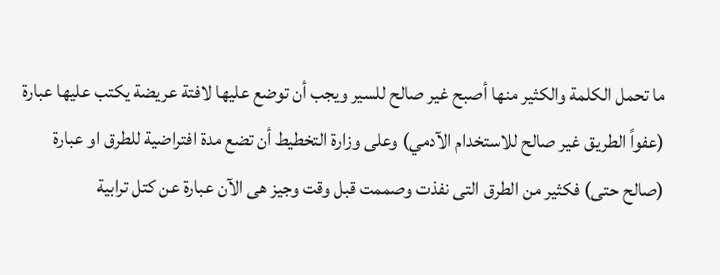ما تحمل الكلمة والكثير منها أصبح غير صالح للسير ويجب أن توضع عليها لافتة عريضة يكتب عليها عبارة (عفواً الطريق غير صالح للاستخدام الآدمي) وعلى وزارة التخطيط أن تضع مدة افتراضية للطرق او عبارة (صالح حتى) فكثير من الطرق التى نفذت وصممت قبل وقت وجيز هى الآن عبارة عن كتل ترابية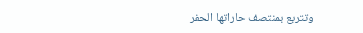وتتربع بمنتصف حاراتها الحفر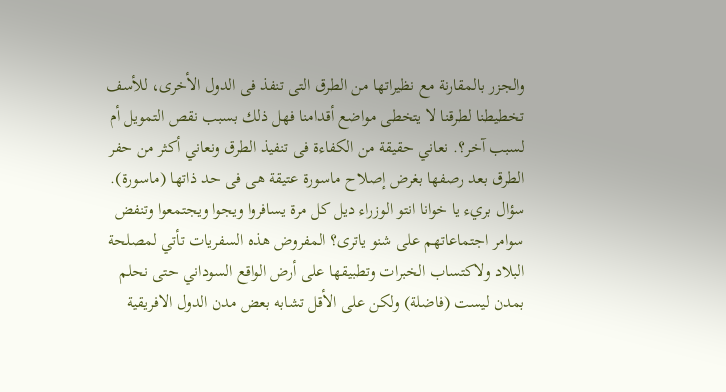والجزر بالمقارنة مع نظيراتها من الطرق التى تنفذ فى الدول الأخرى، للأسف تخطيطنا لطرقنا لا يتخطى مواضع أقدامنا فهل ذلك بسبب نقص التمويل أم لسبب آخر؟. نعاني حقيقة من الكفاءة فى تنفيذ الطرق ونعاني أكثر من حفر الطرق بعد رصفها بغرض إصلاح ماسورة عتيقة هى فى حد ذاتها (ماسورة). سؤال بريء يا خوانا انتو الوزراء ديل كل مرة يسافروا ويجوا ويجتمعوا وتنفض سوامر اجتماعاتهم على شنو ياترى؟ المفروض هذه السفريات تأتي لمصلحة البلاد ولاكتساب الخبرات وتطبيقها على أرض الواقع السوداني حتى نحلم بمدن ليست (فاضلة) ولكن على الأقل تشابه بعض مدن الدول الافريقية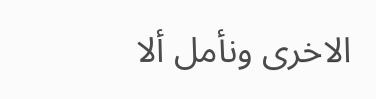الاخرى ونأمل ألا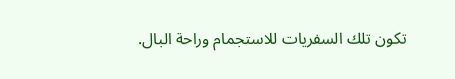تكون تلك السفريات للاستجمام وراحة البال.